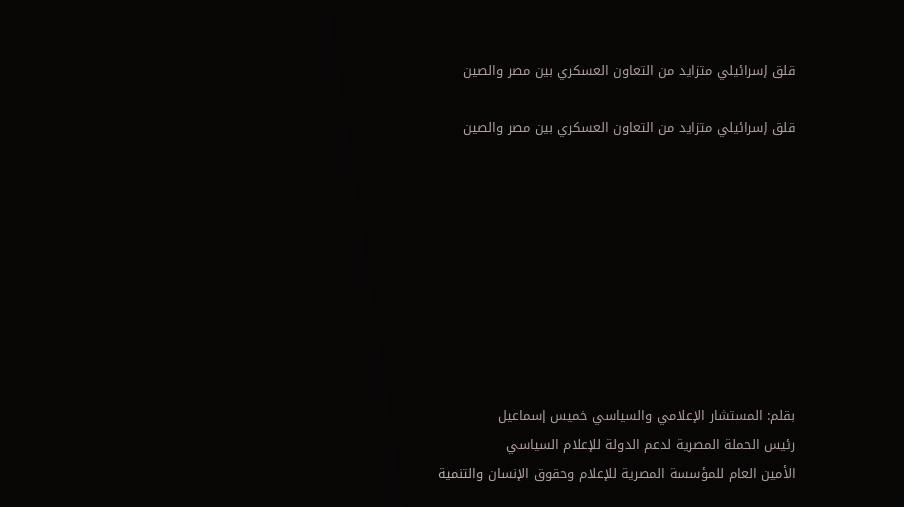قلق إسرائيلي متزايد من التعاون العسكري بين مصر والصين

قلق إسرائيلي متزايد من التعاون العسكري بين مصر والصين









بقلم: المستشار الإعلامي والسياسي خميس إسماعيل
رئيس الحملة المصرية لدعم الدولة للإعلام السياسي
الأمين العام للمؤسسة المصرية للإعلام وحقوق الإنسان والتنمية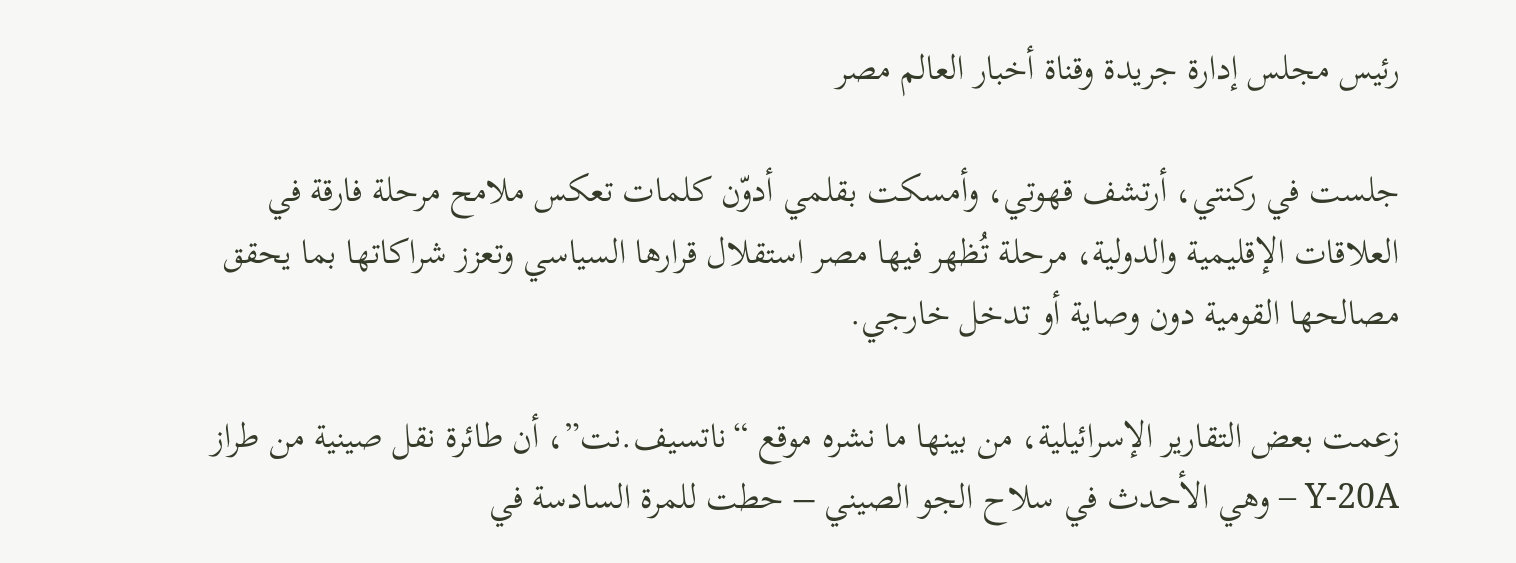رئيس مجلس إدارة جريدة وقناة أخبار العالم مصر

جلست في ركنتي، أرتشف قهوتي، وأمسكت بقلمي أدوّن كلمات تعكس ملامح مرحلة فارقة في العلاقات الإقليمية والدولية، مرحلة تُظهر فيها مصر استقلال قرارها السياسي وتعزز شراكاتها بما يحقق مصالحها القومية دون وصاية أو تدخل خارجي.

زعمت بعض التقارير الإسرائيلية، من بينها ما نشره موقع “ناتسيف.نت”، أن طائرة نقل صينية من طراز Y-20A – وهي الأحدث في سلاح الجو الصيني – حطت للمرة السادسة في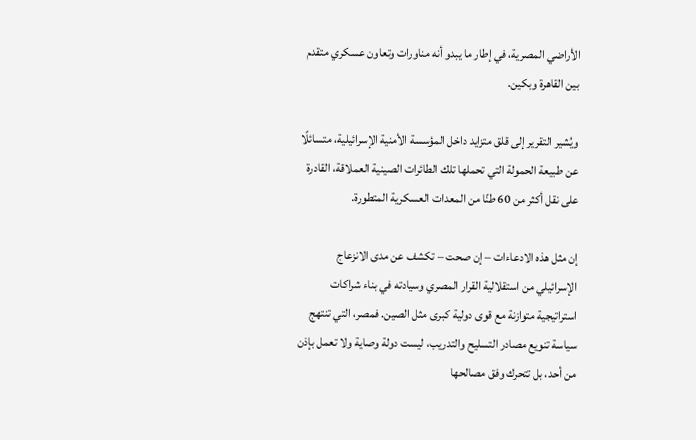الأراضي المصرية، في إطار ما يبدو أنه مناورات وتعاون عسكري متقدم بين القاهرة وبكين.

ويُشير التقرير إلى قلق متزايد داخل المؤسسة الأمنية الإسرائيلية، متسائلًا عن طبيعة الحمولة التي تحملها تلك الطائرات الصينية العملاقة، القادرة على نقل أكثر من 60 طنًا من المعدات العسكرية المتطورة.

إن مثل هذه الادعاءات – إن صحت – تكشف عن مدى الانزعاج الإسرائيلي من استقلالية القرار المصري وسيادته في بناء شراكات استراتيجية متوازنة مع قوى دولية كبرى مثل الصين. فمصر، التي تنتهج سياسة تنويع مصادر التسليح والتدريب، ليست دولة وصاية ولا تعمل بإذن من أحد، بل تتحرك وفق مصالحها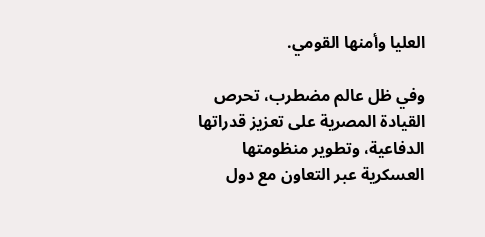العليا وأمنها القومي.

وفي ظل عالم مضطرب، تحرص القيادة المصرية على تعزيز قدراتها الدفاعية، وتطوير منظومتها العسكرية عبر التعاون مع دول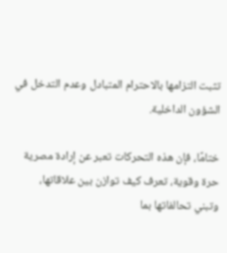تثبت التزامها بالاحترام المتبادل وعدم التدخل في الشؤون الداخلية.

ختامًا، فإن هذه التحركات تعبر عن إرادة مصرية حرة وقوية، تعرف كيف توازن بين علاقاتها، وتبني تحالفاتها بما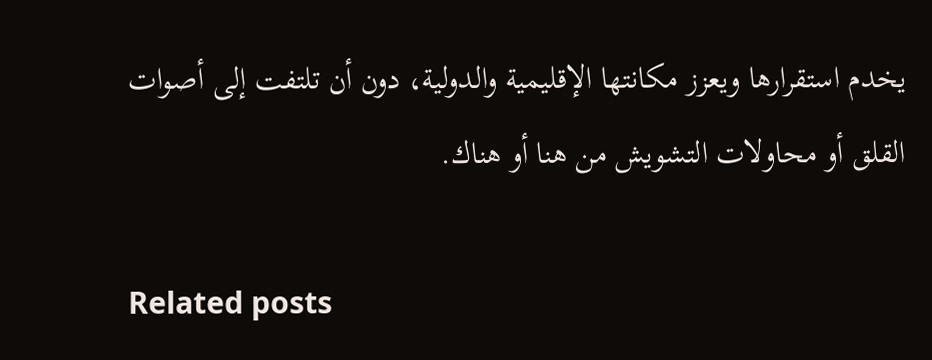يخدم استقرارها ويعزز مكانتها الإقليمية والدولية، دون أن تلتفت إلى أصوات القلق أو محاولات التشويش من هنا أو هناك.

Related posts